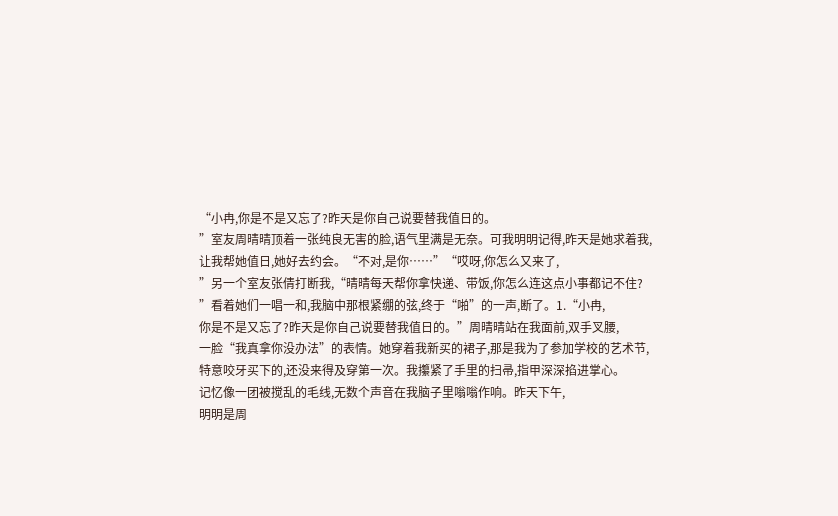“小冉,你是不是又忘了?昨天是你自己说要替我值日的。
”室友周晴晴顶着一张纯良无害的脸,语气里满是无奈。可我明明记得,昨天是她求着我,
让我帮她值日,她好去约会。“不对,是你……”“哎呀,你怎么又来了,
”另一个室友张倩打断我,“晴晴每天帮你拿快递、带饭,你怎么连这点小事都记不住?
”看着她们一唱一和,我脑中那根紧绷的弦,终于“啪”的一声,断了。1.“小冉,
你是不是又忘了?昨天是你自己说要替我值日的。”周晴晴站在我面前,双手叉腰,
一脸“我真拿你没办法”的表情。她穿着我新买的裙子,那是我为了参加学校的艺术节,
特意咬牙买下的,还没来得及穿第一次。我攥紧了手里的扫帚,指甲深深掐进掌心。
记忆像一团被搅乱的毛线,无数个声音在我脑子里嗡嗡作响。昨天下午,
明明是周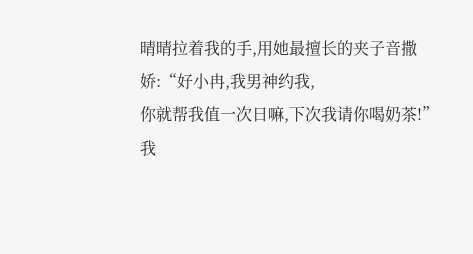晴晴拉着我的手,用她最擅长的夹子音撒娇:“好小冉,我男神约我,
你就帮我值一次日嘛,下次我请你喝奶茶!”我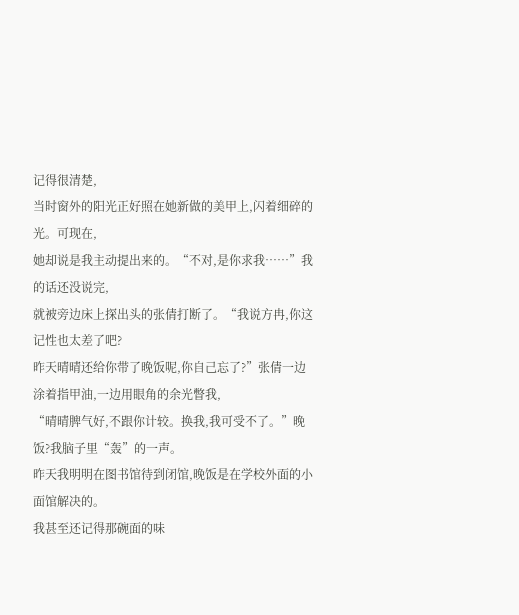记得很清楚,
当时窗外的阳光正好照在她新做的美甲上,闪着细碎的光。可现在,
她却说是我主动提出来的。“不对,是你求我……”我的话还没说完,
就被旁边床上探出头的张倩打断了。“我说方冉,你这记性也太差了吧?
昨天晴晴还给你带了晚饭呢,你自己忘了?”张倩一边涂着指甲油,一边用眼角的余光瞥我,
“晴晴脾气好,不跟你计较。换我,我可受不了。”晚饭?我脑子里“轰”的一声。
昨天我明明在图书馆待到闭馆,晚饭是在学校外面的小面馆解决的。
我甚至还记得那碗面的味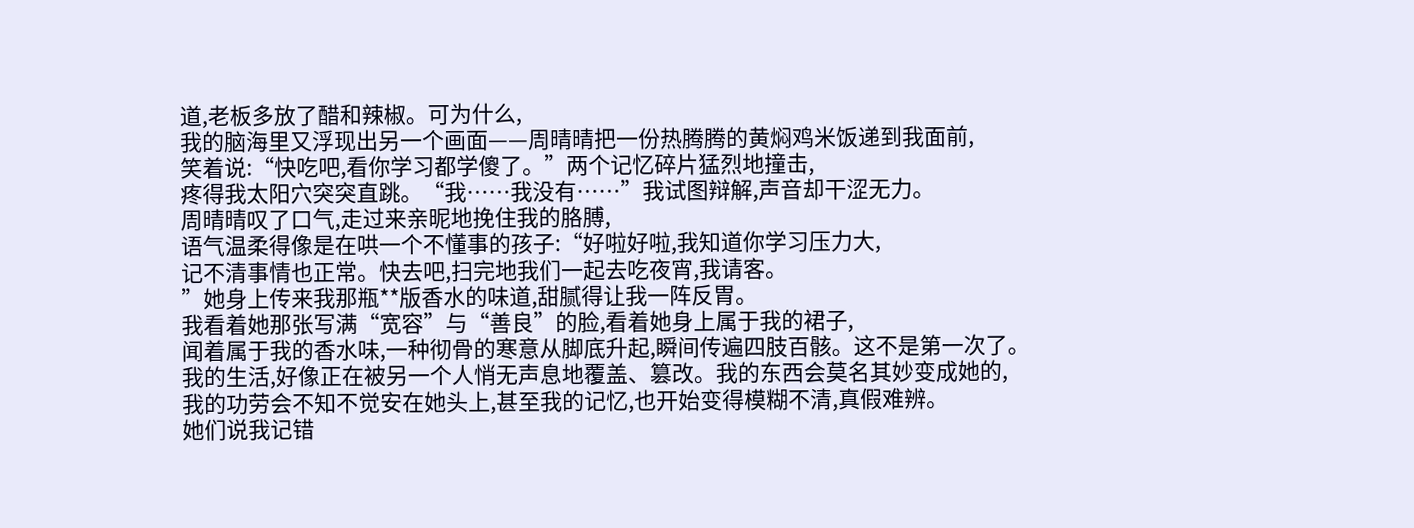道,老板多放了醋和辣椒。可为什么,
我的脑海里又浮现出另一个画面——周晴晴把一份热腾腾的黄焖鸡米饭递到我面前,
笑着说:“快吃吧,看你学习都学傻了。”两个记忆碎片猛烈地撞击,
疼得我太阳穴突突直跳。“我……我没有……”我试图辩解,声音却干涩无力。
周晴晴叹了口气,走过来亲昵地挽住我的胳膊,
语气温柔得像是在哄一个不懂事的孩子:“好啦好啦,我知道你学习压力大,
记不清事情也正常。快去吧,扫完地我们一起去吃夜宵,我请客。
”她身上传来我那瓶**版香水的味道,甜腻得让我一阵反胃。
我看着她那张写满“宽容”与“善良”的脸,看着她身上属于我的裙子,
闻着属于我的香水味,一种彻骨的寒意从脚底升起,瞬间传遍四肢百骸。这不是第一次了。
我的生活,好像正在被另一个人悄无声息地覆盖、篡改。我的东西会莫名其妙变成她的,
我的功劳会不知不觉安在她头上,甚至我的记忆,也开始变得模糊不清,真假难辨。
她们说我记错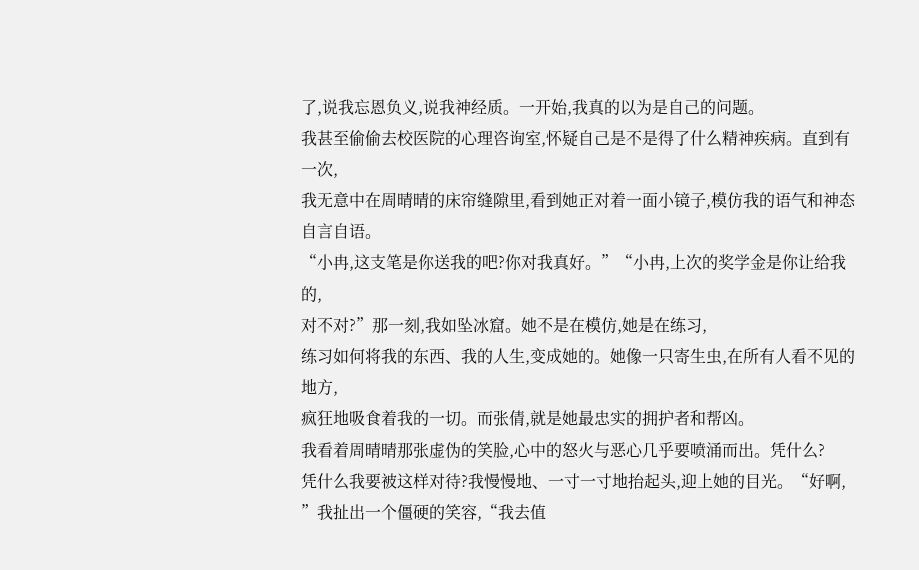了,说我忘恩负义,说我神经质。一开始,我真的以为是自己的问题。
我甚至偷偷去校医院的心理咨询室,怀疑自己是不是得了什么精神疾病。直到有一次,
我无意中在周晴晴的床帘缝隙里,看到她正对着一面小镜子,模仿我的语气和神态自言自语。
“小冉,这支笔是你送我的吧?你对我真好。”“小冉,上次的奖学金是你让给我的,
对不对?”那一刻,我如坠冰窟。她不是在模仿,她是在练习,
练习如何将我的东西、我的人生,变成她的。她像一只寄生虫,在所有人看不见的地方,
疯狂地吸食着我的一切。而张倩,就是她最忠实的拥护者和帮凶。
我看着周晴晴那张虚伪的笑脸,心中的怒火与恶心几乎要喷涌而出。凭什么?
凭什么我要被这样对待?我慢慢地、一寸一寸地抬起头,迎上她的目光。“好啊,
”我扯出一个僵硬的笑容,“我去值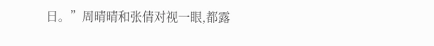日。”周晴晴和张倩对视一眼,都露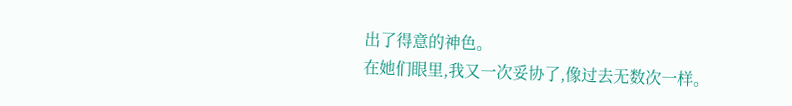出了得意的神色。
在她们眼里,我又一次妥协了,像过去无数次一样。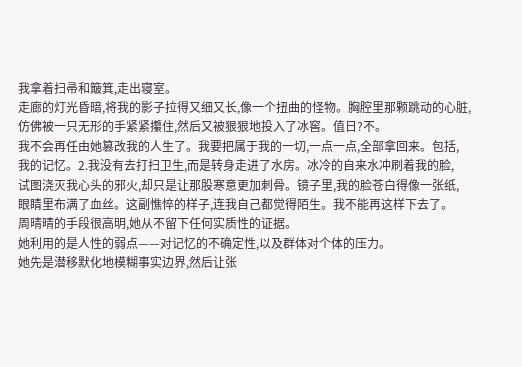我拿着扫帚和簸箕,走出寝室。
走廊的灯光昏暗,将我的影子拉得又细又长,像一个扭曲的怪物。胸腔里那颗跳动的心脏,
仿佛被一只无形的手紧紧攥住,然后又被狠狠地投入了冰窖。值日?不。
我不会再任由她篡改我的人生了。我要把属于我的一切,一点一点,全部拿回来。包括,
我的记忆。2.我没有去打扫卫生,而是转身走进了水房。冰冷的自来水冲刷着我的脸,
试图浇灭我心头的邪火,却只是让那股寒意更加刺骨。镜子里,我的脸苍白得像一张纸,
眼睛里布满了血丝。这副憔悴的样子,连我自己都觉得陌生。我不能再这样下去了。
周晴晴的手段很高明,她从不留下任何实质性的证据。
她利用的是人性的弱点——对记忆的不确定性,以及群体对个体的压力。
她先是潜移默化地模糊事实边界,然后让张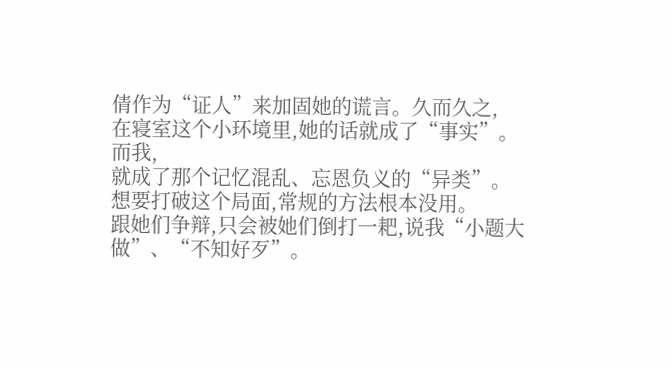倩作为“证人”来加固她的谎言。久而久之,
在寝室这个小环境里,她的话就成了“事实”。而我,
就成了那个记忆混乱、忘恩负义的“异类”。想要打破这个局面,常规的方法根本没用。
跟她们争辩,只会被她们倒打一耙,说我“小题大做”、“不知好歹”。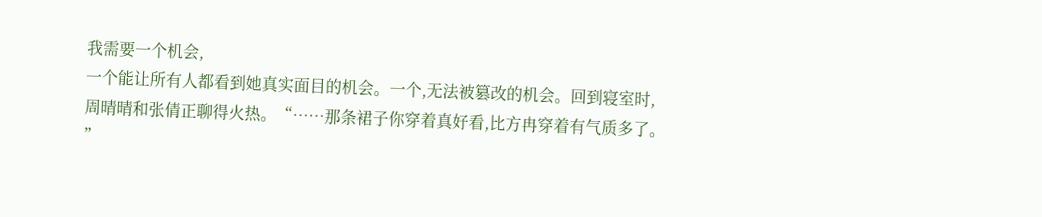我需要一个机会,
一个能让所有人都看到她真实面目的机会。一个,无法被篡改的机会。回到寝室时,
周晴晴和张倩正聊得火热。“……那条裙子你穿着真好看,比方冉穿着有气质多了。
”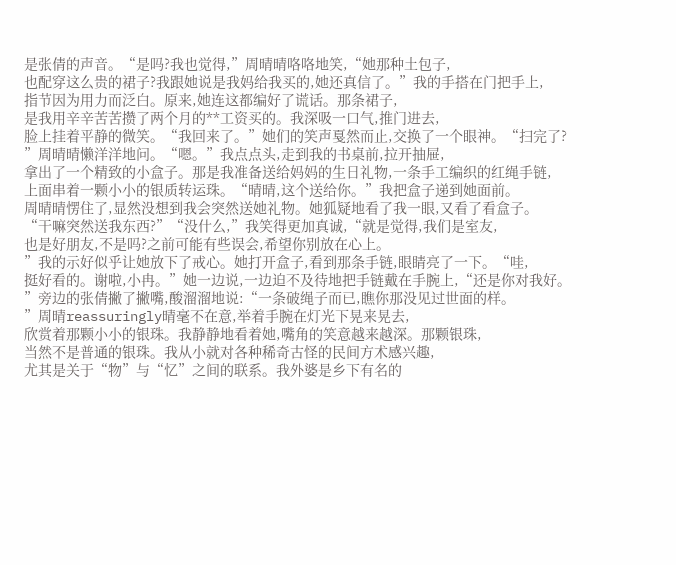是张倩的声音。“是吗?我也觉得,”周晴晴咯咯地笑,“她那种土包子,
也配穿这么贵的裙子?我跟她说是我妈给我买的,她还真信了。”我的手搭在门把手上,
指节因为用力而泛白。原来,她连这都编好了谎话。那条裙子,
是我用辛辛苦苦攒了两个月的**工资买的。我深吸一口气,推门进去,
脸上挂着平静的微笑。“我回来了。”她们的笑声戛然而止,交换了一个眼神。“扫完了?
”周晴晴懒洋洋地问。“嗯。”我点点头,走到我的书桌前,拉开抽屉,
拿出了一个精致的小盒子。那是我准备送给妈妈的生日礼物,一条手工编织的红绳手链,
上面串着一颗小小的银质转运珠。“晴晴,这个送给你。”我把盒子递到她面前。
周晴晴愣住了,显然没想到我会突然送她礼物。她狐疑地看了我一眼,又看了看盒子。
“干嘛突然送我东西?”“没什么,”我笑得更加真诚,“就是觉得,我们是室友,
也是好朋友,不是吗?之前可能有些误会,希望你别放在心上。
”我的示好似乎让她放下了戒心。她打开盒子,看到那条手链,眼睛亮了一下。“哇,
挺好看的。谢啦,小冉。”她一边说,一边迫不及待地把手链戴在手腕上,“还是你对我好。
”旁边的张倩撇了撇嘴,酸溜溜地说:“一条破绳子而已,瞧你那没见过世面的样。
”周晴reassuringly晴毫不在意,举着手腕在灯光下晃来晃去,
欣赏着那颗小小的银珠。我静静地看着她,嘴角的笑意越来越深。那颗银珠,
当然不是普通的银珠。我从小就对各种稀奇古怪的民间方术感兴趣,
尤其是关于“物”与“忆”之间的联系。我外婆是乡下有名的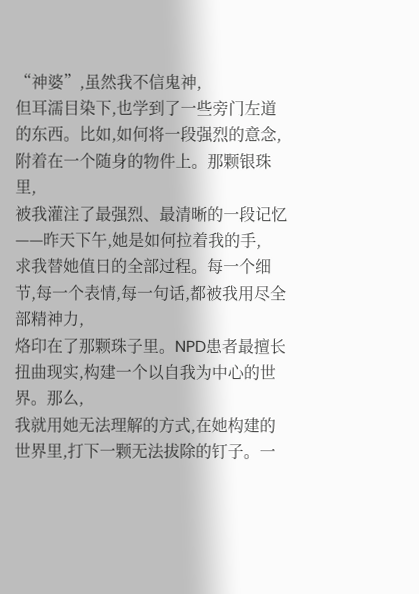“神婆”,虽然我不信鬼神,
但耳濡目染下,也学到了一些旁门左道的东西。比如,如何将一段强烈的意念,
附着在一个随身的物件上。那颗银珠里,
被我灌注了最强烈、最清晰的一段记忆——昨天下午,她是如何拉着我的手,
求我替她值日的全部过程。每一个细节,每一个表情,每一句话,都被我用尽全部精神力,
烙印在了那颗珠子里。NPD患者最擅长扭曲现实,构建一个以自我为中心的世界。那么,
我就用她无法理解的方式,在她构建的世界里,打下一颗无法拔除的钉子。一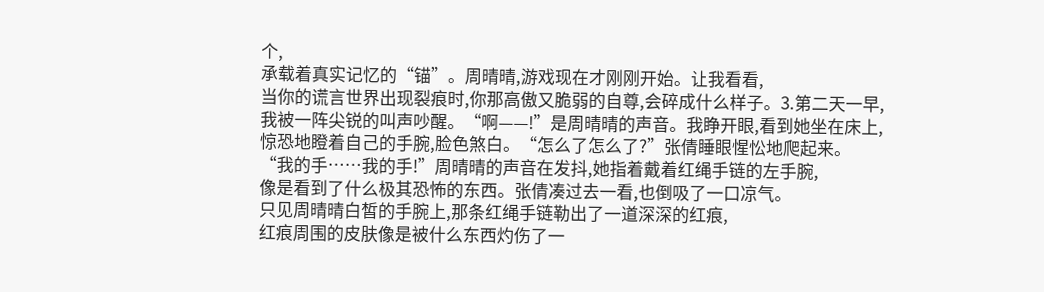个,
承载着真实记忆的“锚”。周晴晴,游戏现在才刚刚开始。让我看看,
当你的谎言世界出现裂痕时,你那高傲又脆弱的自尊,会碎成什么样子。3.第二天一早,
我被一阵尖锐的叫声吵醒。“啊——!”是周晴晴的声音。我睁开眼,看到她坐在床上,
惊恐地瞪着自己的手腕,脸色煞白。“怎么了怎么了?”张倩睡眼惺忪地爬起来。
“我的手……我的手!”周晴晴的声音在发抖,她指着戴着红绳手链的左手腕,
像是看到了什么极其恐怖的东西。张倩凑过去一看,也倒吸了一口凉气。
只见周晴晴白皙的手腕上,那条红绳手链勒出了一道深深的红痕,
红痕周围的皮肤像是被什么东西灼伤了一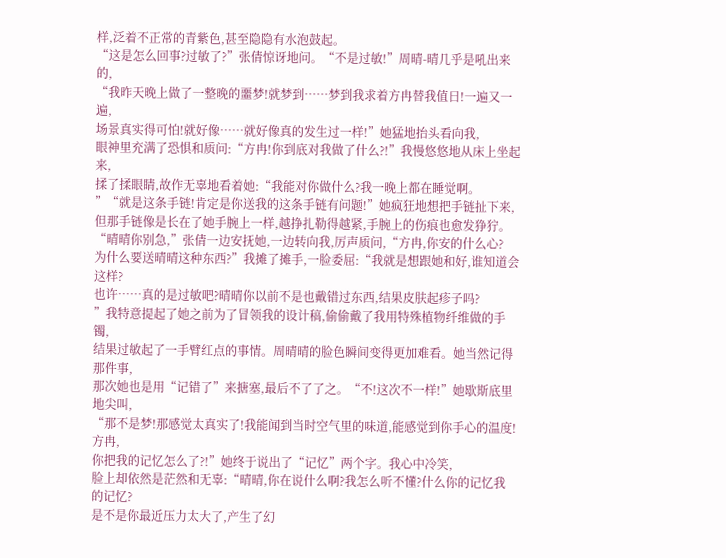样,泛着不正常的青紫色,甚至隐隐有水泡鼓起。
“这是怎么回事?过敏了?”张倩惊讶地问。“不是过敏!”周晴-晴几乎是吼出来的,
“我昨天晚上做了一整晚的噩梦!就梦到……梦到我求着方冉替我值日!一遍又一遍,
场景真实得可怕!就好像……就好像真的发生过一样!”她猛地抬头看向我,
眼神里充满了恐惧和质问:“方冉!你到底对我做了什么?!”我慢悠悠地从床上坐起来,
揉了揉眼睛,故作无辜地看着她:“我能对你做什么?我一晚上都在睡觉啊。
”“就是这条手链!肯定是你送我的这条手链有问题!”她疯狂地想把手链扯下来,
但那手链像是长在了她手腕上一样,越挣扎勒得越紧,手腕上的伤痕也愈发狰狞。
“晴晴你别急,”张倩一边安抚她,一边转向我,厉声质问,“方冉,你安的什么心?
为什么要送晴晴这种东西?”我摊了摊手,一脸委屈:“我就是想跟她和好,谁知道会这样?
也许……真的是过敏吧?晴晴你以前不是也戴错过东西,结果皮肤起疹子吗?
”我特意提起了她之前为了冒领我的设计稿,偷偷戴了我用特殊植物纤维做的手镯,
结果过敏起了一手臂红点的事情。周晴晴的脸色瞬间变得更加难看。她当然记得那件事,
那次她也是用“记错了”来搪塞,最后不了了之。“不!这次不一样!”她歇斯底里地尖叫,
“那不是梦!那感觉太真实了!我能闻到当时空气里的味道,能感觉到你手心的温度!方冉,
你把我的记忆怎么了?!”她终于说出了“记忆”两个字。我心中冷笑,
脸上却依然是茫然和无辜:“晴晴,你在说什么啊?我怎么听不懂?什么你的记忆我的记忆?
是不是你最近压力太大了,产生了幻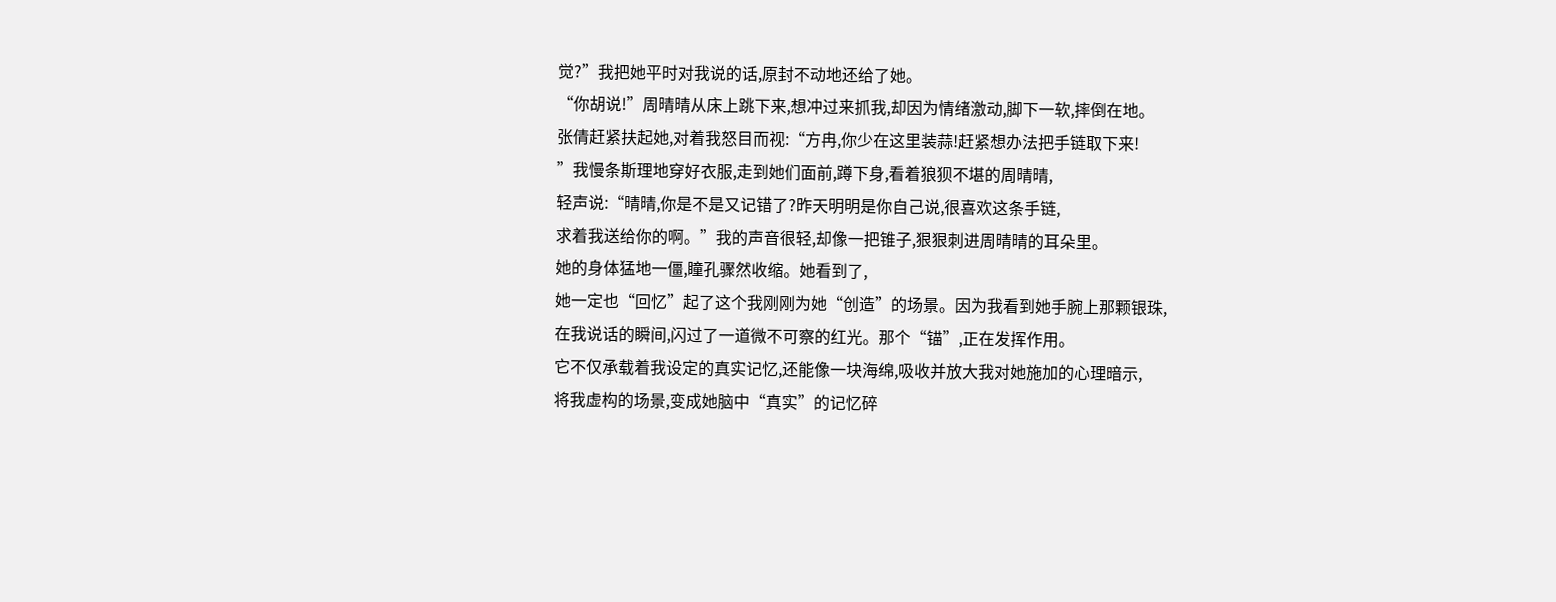觉?”我把她平时对我说的话,原封不动地还给了她。
“你胡说!”周晴晴从床上跳下来,想冲过来抓我,却因为情绪激动,脚下一软,摔倒在地。
张倩赶紧扶起她,对着我怒目而视:“方冉,你少在这里装蒜!赶紧想办法把手链取下来!
”我慢条斯理地穿好衣服,走到她们面前,蹲下身,看着狼狈不堪的周晴晴,
轻声说:“晴晴,你是不是又记错了?昨天明明是你自己说,很喜欢这条手链,
求着我送给你的啊。”我的声音很轻,却像一把锥子,狠狠刺进周晴晴的耳朵里。
她的身体猛地一僵,瞳孔骤然收缩。她看到了,
她一定也“回忆”起了这个我刚刚为她“创造”的场景。因为我看到她手腕上那颗银珠,
在我说话的瞬间,闪过了一道微不可察的红光。那个“锚”,正在发挥作用。
它不仅承载着我设定的真实记忆,还能像一块海绵,吸收并放大我对她施加的心理暗示,
将我虚构的场景,变成她脑中“真实”的记忆碎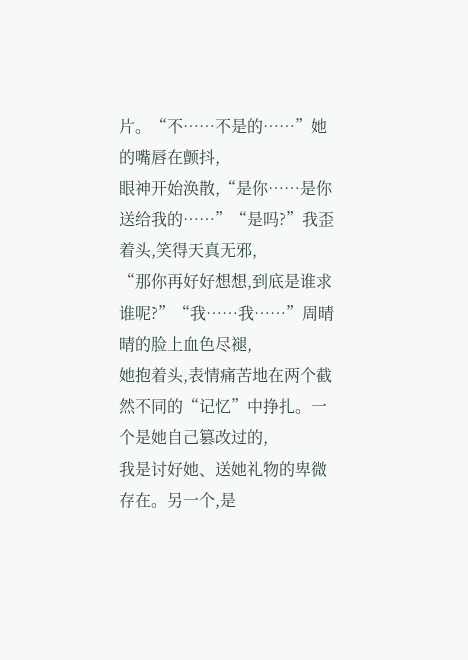片。“不……不是的……”她的嘴唇在颤抖,
眼神开始涣散,“是你……是你送给我的……”“是吗?”我歪着头,笑得天真无邪,
“那你再好好想想,到底是谁求谁呢?”“我……我……”周晴晴的脸上血色尽褪,
她抱着头,表情痛苦地在两个截然不同的“记忆”中挣扎。一个是她自己篡改过的,
我是讨好她、送她礼物的卑微存在。另一个,是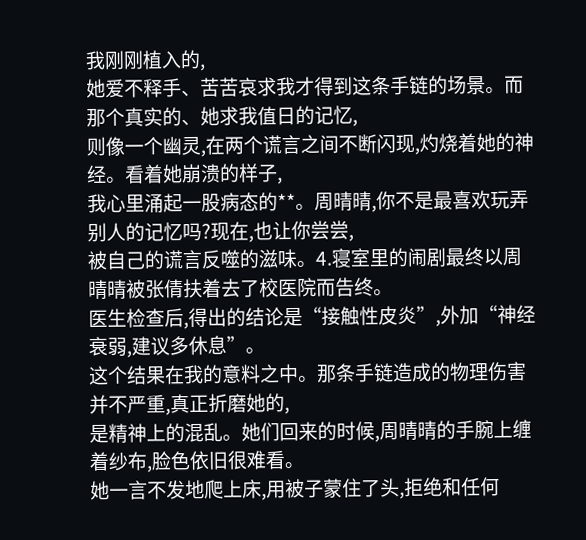我刚刚植入的,
她爱不释手、苦苦哀求我才得到这条手链的场景。而那个真实的、她求我值日的记忆,
则像一个幽灵,在两个谎言之间不断闪现,灼烧着她的神经。看着她崩溃的样子,
我心里涌起一股病态的**。周晴晴,你不是最喜欢玩弄别人的记忆吗?现在,也让你尝尝,
被自己的谎言反噬的滋味。4.寝室里的闹剧最终以周晴晴被张倩扶着去了校医院而告终。
医生检查后,得出的结论是“接触性皮炎”,外加“神经衰弱,建议多休息”。
这个结果在我的意料之中。那条手链造成的物理伤害并不严重,真正折磨她的,
是精神上的混乱。她们回来的时候,周晴晴的手腕上缠着纱布,脸色依旧很难看。
她一言不发地爬上床,用被子蒙住了头,拒绝和任何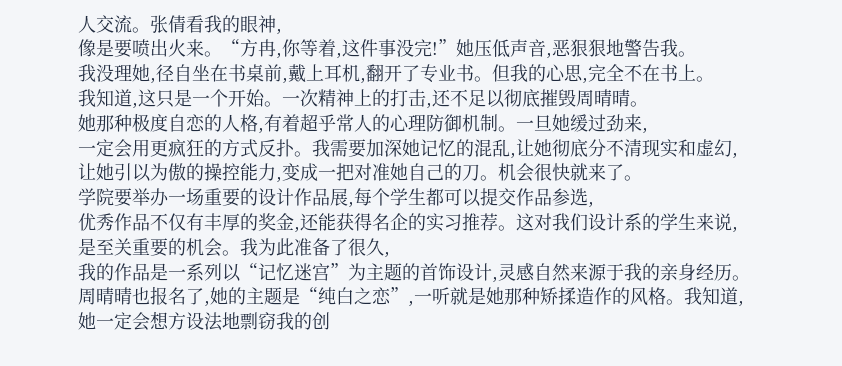人交流。张倩看我的眼神,
像是要喷出火来。“方冉,你等着,这件事没完!”她压低声音,恶狠狠地警告我。
我没理她,径自坐在书桌前,戴上耳机,翻开了专业书。但我的心思,完全不在书上。
我知道,这只是一个开始。一次精神上的打击,还不足以彻底摧毁周晴晴。
她那种极度自恋的人格,有着超乎常人的心理防御机制。一旦她缓过劲来,
一定会用更疯狂的方式反扑。我需要加深她记忆的混乱,让她彻底分不清现实和虚幻,
让她引以为傲的操控能力,变成一把对准她自己的刀。机会很快就来了。
学院要举办一场重要的设计作品展,每个学生都可以提交作品参选,
优秀作品不仅有丰厚的奖金,还能获得名企的实习推荐。这对我们设计系的学生来说,
是至关重要的机会。我为此准备了很久,
我的作品是一系列以“记忆迷宫”为主题的首饰设计,灵感自然来源于我的亲身经历。
周晴晴也报名了,她的主题是“纯白之恋”,一听就是她那种矫揉造作的风格。我知道,
她一定会想方设法地剽窃我的创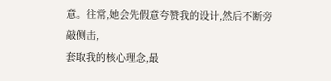意。往常,她会先假意夸赞我的设计,然后不断旁敲侧击,
套取我的核心理念,最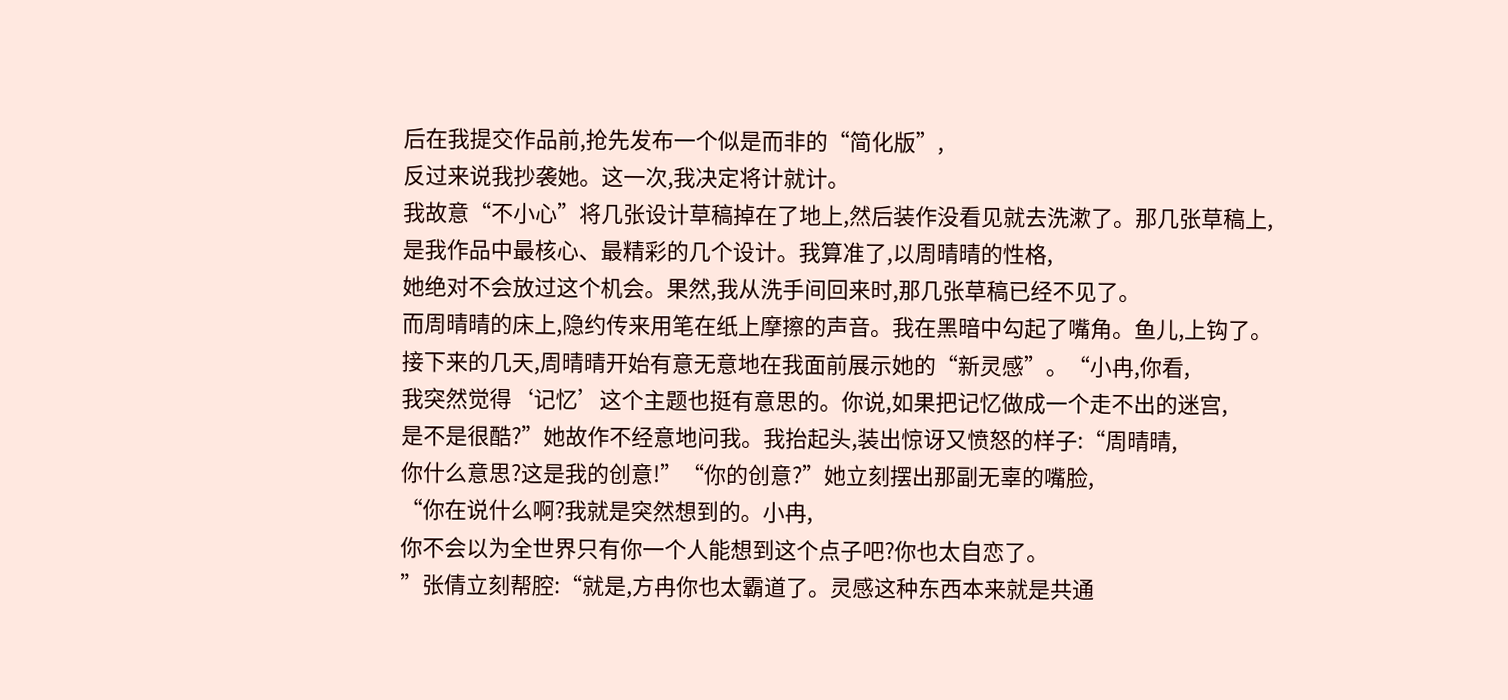后在我提交作品前,抢先发布一个似是而非的“简化版”,
反过来说我抄袭她。这一次,我决定将计就计。
我故意“不小心”将几张设计草稿掉在了地上,然后装作没看见就去洗漱了。那几张草稿上,
是我作品中最核心、最精彩的几个设计。我算准了,以周晴晴的性格,
她绝对不会放过这个机会。果然,我从洗手间回来时,那几张草稿已经不见了。
而周晴晴的床上,隐约传来用笔在纸上摩擦的声音。我在黑暗中勾起了嘴角。鱼儿,上钩了。
接下来的几天,周晴晴开始有意无意地在我面前展示她的“新灵感”。“小冉,你看,
我突然觉得‘记忆’这个主题也挺有意思的。你说,如果把记忆做成一个走不出的迷宫,
是不是很酷?”她故作不经意地问我。我抬起头,装出惊讶又愤怒的样子:“周晴晴,
你什么意思?这是我的创意!”“你的创意?”她立刻摆出那副无辜的嘴脸,
“你在说什么啊?我就是突然想到的。小冉,
你不会以为全世界只有你一个人能想到这个点子吧?你也太自恋了。
”张倩立刻帮腔:“就是,方冉你也太霸道了。灵感这种东西本来就是共通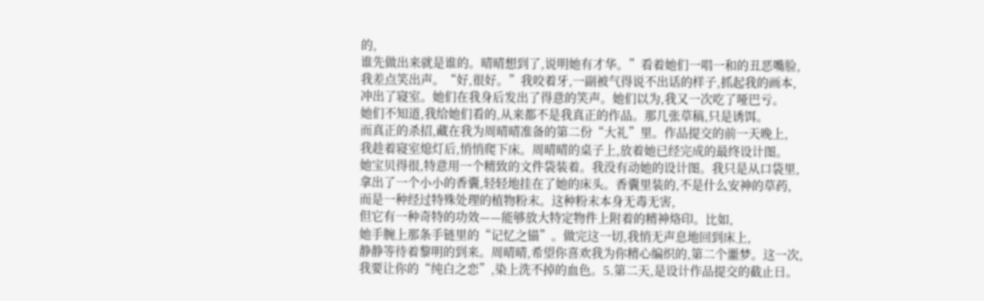的,
谁先做出来就是谁的。晴晴想到了,说明她有才华。”看着她们一唱一和的丑恶嘴脸,
我差点笑出声。“好,很好。”我咬着牙,一副被气得说不出话的样子,抓起我的画本,
冲出了寝室。她们在我身后发出了得意的笑声。她们以为,我又一次吃了哑巴亏。
她们不知道,我给她们看的,从来都不是我真正的作品。那几张草稿,只是诱饵。
而真正的杀招,藏在我为周晴晴准备的第二份“大礼”里。作品提交的前一天晚上,
我趁着寝室熄灯后,悄悄爬下床。周晴晴的桌子上,放着她已经完成的最终设计图。
她宝贝得很,特意用一个精致的文件袋装着。我没有动她的设计图。我只是从口袋里,
拿出了一个小小的香囊,轻轻地挂在了她的床头。香囊里装的,不是什么安神的草药,
而是一种经过特殊处理的植物粉末。这种粉末本身无毒无害,
但它有一种奇特的功效——能够放大特定物件上附着的精神烙印。比如,
她手腕上那条手链里的“记忆之锚”。做完这一切,我悄无声息地回到床上,
静静等待着黎明的到来。周晴晴,希望你喜欢我为你精心编织的,第二个噩梦。这一次,
我要让你的“纯白之恋”,染上洗不掉的血色。5.第二天,是设计作品提交的截止日。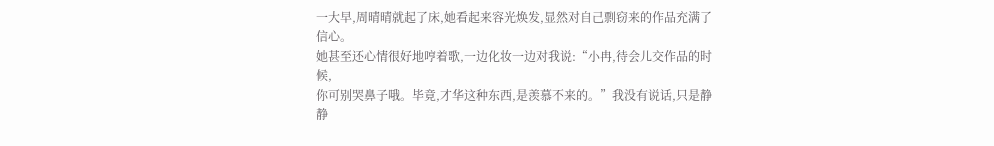一大早,周晴晴就起了床,她看起来容光焕发,显然对自己剽窃来的作品充满了信心。
她甚至还心情很好地哼着歌,一边化妆一边对我说:“小冉,待会儿交作品的时候,
你可别哭鼻子哦。毕竟,才华这种东西,是羡慕不来的。”我没有说话,只是静静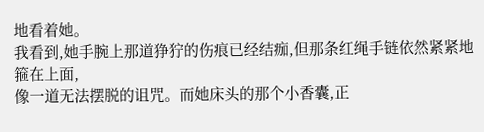地看着她。
我看到,她手腕上那道狰狞的伤痕已经结痂,但那条红绳手链依然紧紧地箍在上面,
像一道无法摆脱的诅咒。而她床头的那个小香囊,正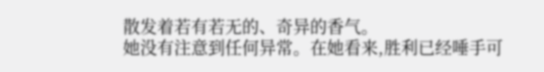散发着若有若无的、奇异的香气。
她没有注意到任何异常。在她看来,胜利已经唾手可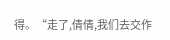得。“走了,倩倩,我们去交作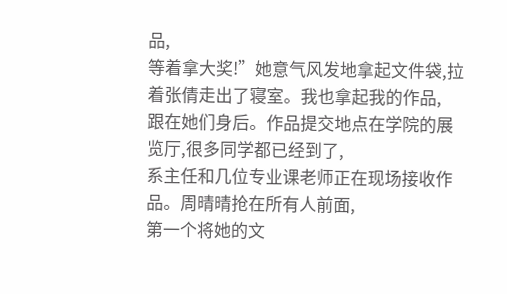品,
等着拿大奖!”她意气风发地拿起文件袋,拉着张倩走出了寝室。我也拿起我的作品,
跟在她们身后。作品提交地点在学院的展览厅,很多同学都已经到了,
系主任和几位专业课老师正在现场接收作品。周晴晴抢在所有人前面,
第一个将她的文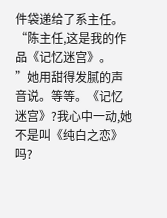件袋递给了系主任。“陈主任,这是我的作品《记忆迷宫》。
”她用甜得发腻的声音说。等等。《记忆迷宫》?我心中一动,她不是叫《纯白之恋》吗?